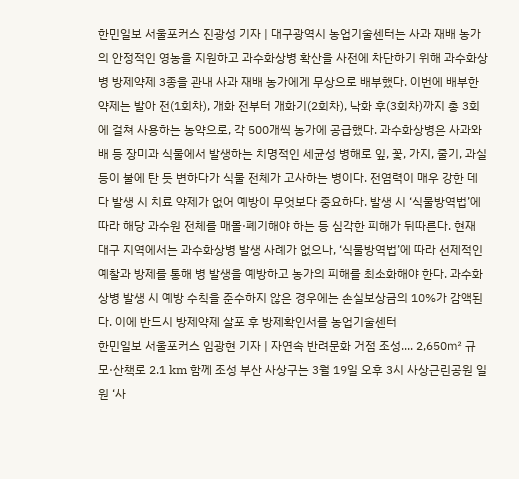한민일보 서울포커스 진광성 기자 | 대구광역시 농업기술센터는 사과 재배 농가의 안정적인 영농을 지원하고 과수화상병 확산을 사전에 차단하기 위해 과수화상병 방제약제 3종을 관내 사과 재배 농가에게 무상으로 배부했다. 이번에 배부한 약제는 발아 전(1회차), 개화 전부터 개화기(2회차), 낙화 후(3회차)까지 총 3회에 걸쳐 사용하는 농약으로, 각 500개씩 농가에 공급했다. 과수화상병은 사과와 배 등 장미과 식물에서 발생하는 치명적인 세균성 병해로 잎, 꽃, 가지, 줄기, 과실 등이 불에 탄 듯 변하다가 식물 전체가 고사하는 병이다. 전염력이 매우 강한 데다 발생 시 치료 약제가 없어 예방이 무엇보다 중요하다. 발생 시 ‘식물방역법’에 따라 해당 과수원 전체를 매몰·폐기해야 하는 등 심각한 피해가 뒤따른다. 현재 대구 지역에서는 과수화상병 발생 사례가 없으나, ‘식물방역법’에 따라 선제적인 예찰과 방제를 통해 병 발생을 예방하고 농가의 피해를 최소화해야 한다. 과수화상병 발생 시 예방 수칙을 준수하지 않은 경우에는 손실보상금의 10%가 감액된다. 이에 반드시 방제약제 살포 후 방제확인서를 농업기술센터
한민일보 서울포커스 임광현 기자 | 자연속 반려문화 거점 조성.... 2,650㎡ 규모·산책로 2.1 km 함께 조성 부산 사상구는 3월 19일 오후 3시 사상근린공원 일원 ‘사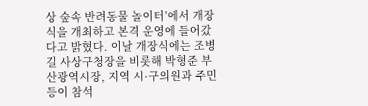상 숲속 반려동물 놀이터’에서 개장식을 개최하고 본격 운영에 들어갔다고 밝혔다. 이날 개장식에는 조병길 사상구청장을 비롯해 박형준 부산광역시장, 지역 시·구의원과 주민 등이 참석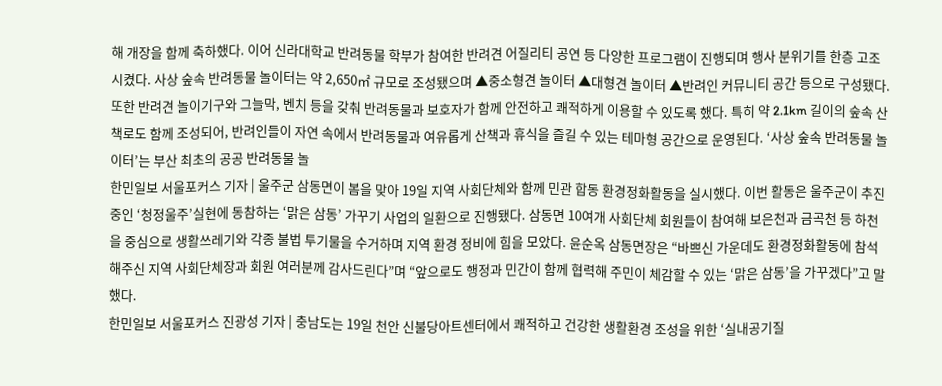해 개장을 함께 축하했다. 이어 신라대학교 반려동물 학부가 참여한 반려견 어질리티 공연 등 다양한 프로그램이 진행되며 행사 분위기를 한층 고조시켰다. 사상 숲속 반려동물 놀이터는 약 2,650㎡ 규모로 조성됐으며 ▲중소형견 놀이터 ▲대형견 놀이터 ▲반려인 커뮤니티 공간 등으로 구성됐다. 또한 반려견 놀이기구와 그늘막, 벤치 등을 갖춰 반려동물과 보호자가 함께 안전하고 쾌적하게 이용할 수 있도록 했다. 특히 약 2.1km 길이의 숲속 산책로도 함께 조성되어, 반려인들이 자연 속에서 반려동물과 여유롭게 산책과 휴식을 즐길 수 있는 테마형 공간으로 운영된다. ‘사상 숲속 반려동물 놀이터’는 부산 최초의 공공 반려동물 놀
한민일보 서울포커스 기자 | 울주군 삼동면이 봄을 맞아 19일 지역 사회단체와 함께 민관 합동 환경정화활동을 실시했다. 이번 활동은 울주군이 추진 중인 ‘청정울주’실현에 동참하는 ‘맑은 삼동’ 가꾸기 사업의 일환으로 진행됐다. 삼동면 10여개 사회단체 회원들이 참여해 보은천과 금곡천 등 하천을 중심으로 생활쓰레기와 각종 불법 투기물을 수거하며 지역 환경 정비에 힘을 모았다. 윤순옥 삼동면장은 “바쁘신 가운데도 환경정화활동에 참석해주신 지역 사회단체장과 회원 여러분께 감사드린다”며 “앞으로도 행정과 민간이 함께 협력해 주민이 체감할 수 있는 ‘맑은 삼동’을 가꾸겠다”고 말했다.
한민일보 서울포커스 진광성 기자 | 충남도는 19일 천안 신불당아트센터에서 쾌적하고 건강한 생활환경 조성을 위한 ‘실내공기질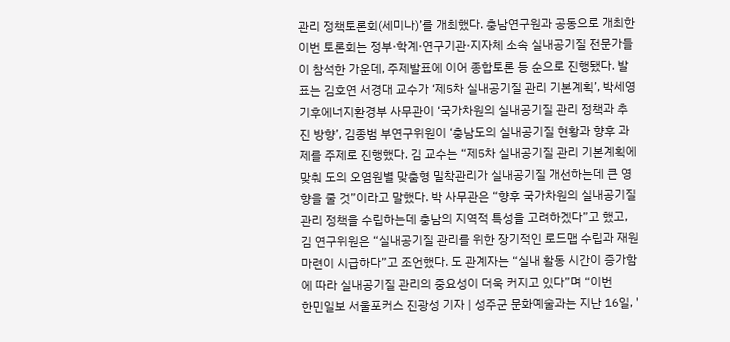관리 정책토론회(세미나)’를 개최했다. 충남연구원과 공동으로 개최한 이번 토론회는 정부·학계·연구기관·지자체 소속 실내공기질 전문가들이 참석한 가운데, 주제발표에 이어 종합토론 등 순으로 진행됐다. 발표는 김호연 서경대 교수가 ‘제5차 실내공기질 관리 기본계획’, 박세영 기후에너지환경부 사무관이 ‘국가차원의 실내공기질 관리 정책과 추진 방향’, 김종범 부연구위원이 ‘충남도의 실내공기질 현황과 향후 과제를 주제로 진행했다. 김 교수는 “제5차 실내공기질 관리 기본계획에 맞춰 도의 오염원별 맞춤형 밀착관리가 실내공기질 개선하는데 큰 영향을 줄 것”이라고 말했다. 박 사무관은 “향후 국가차원의 실내공기질 관리 정책을 수립하는데 충남의 지역적 특성을 고려하겠다”고 했고, 김 연구위원은 “실내공기질 관리를 위한 장기적인 로드맵 수립과 재원마련이 시급하다”고 조언했다. 도 관계자는 “실내 활동 시간이 증가함에 따라 실내공기질 관리의 중요성이 더욱 커지고 있다”며 “이번
한민일보 서울포커스 진광성 기자 | 성주군 문화예술과는 지난 16일, '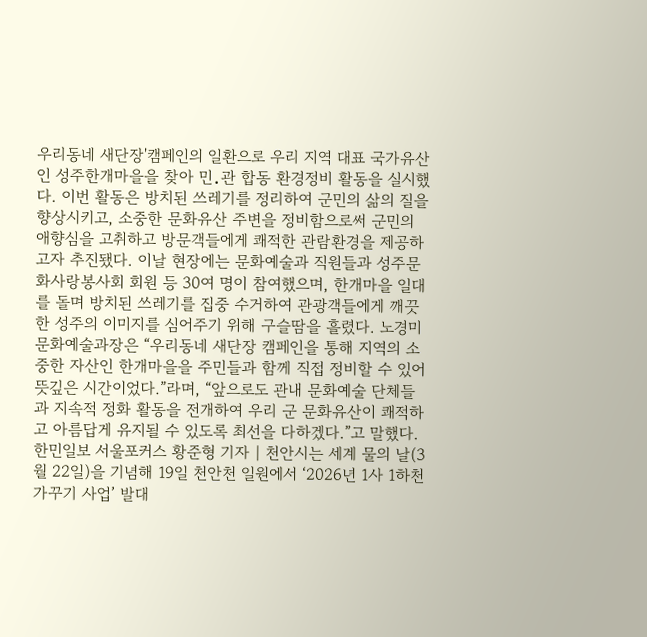우리동네 새단장'캠페인의 일환으로 우리 지역 대표 국가유산인 성주한개마을을 찾아 민․관 합동 환경정비 활동을 실시했다. 이번 활동은 방치된 쓰레기를 정리하여 군민의 삶의 질을 향상시키고, 소중한 문화유산 주변을 정비함으로써 군민의 애향심을 고취하고 방문객들에게 쾌적한 관람환경을 제공하고자 추진됐다. 이날 현장에는 문화예술과 직원들과 성주문화사랑봉사회 회원 등 30여 명이 참여했으며, 한개마을 일대를 돌며 방치된 쓰레기를 집중 수거하여 관광객들에게 깨끗한 성주의 이미지를 심어주기 위해 구슬땀을 흘렸다. 노경미 문화예술과장은 “우리동네 새단장 캠페인을 통해 지역의 소중한 자산인 한개마을을 주민들과 함께 직접 정비할 수 있어 뜻깊은 시간이었다.”라며, “앞으로도 관내 문화예술 단체들과 지속적 정화 활동을 전개하여 우리 군 문화유산이 쾌적하고 아름답게 유지될 수 있도록 최선을 다하겠다.”고 말했다.
한민일보 서울포커스 황준형 기자 | 천안시는 세계 물의 날(3월 22일)을 기념해 19일 천안천 일원에서 ‘2026년 1사 1하천 가꾸기 사업’ 발대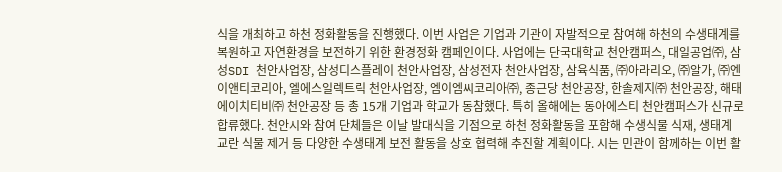식을 개최하고 하천 정화활동을 진행했다. 이번 사업은 기업과 기관이 자발적으로 참여해 하천의 수생태계를 복원하고 자연환경을 보전하기 위한 환경정화 캠페인이다. 사업에는 단국대학교 천안캠퍼스, 대일공업㈜, 삼성SDI 천안사업장, 삼성디스플레이 천안사업장, 삼성전자 천안사업장, 삼육식품, ㈜아라리오, ㈜알가, ㈜엔이앤티코리아, 엘에스일렉트릭 천안사업장, 엠이엠씨코리아㈜, 종근당 천안공장, 한솔제지㈜ 천안공장, 해태에이치티비㈜ 천안공장 등 총 15개 기업과 학교가 동참했다. 특히 올해에는 동아에스티 천안캠퍼스가 신규로 합류했다. 천안시와 참여 단체들은 이날 발대식을 기점으로 하천 정화활동을 포함해 수생식물 식재, 생태계 교란 식물 제거 등 다양한 수생태계 보전 활동을 상호 협력해 추진할 계획이다. 시는 민관이 함께하는 이번 활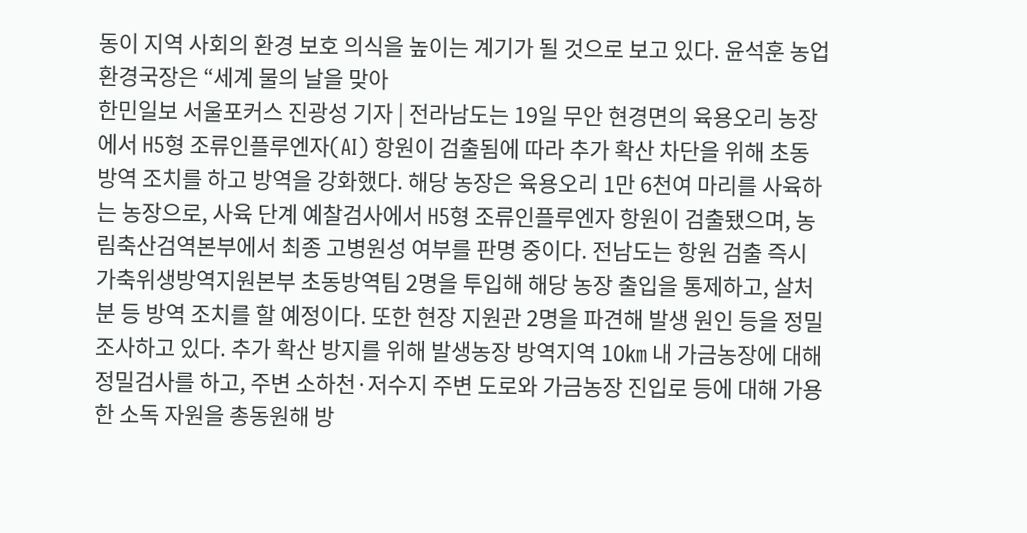동이 지역 사회의 환경 보호 의식을 높이는 계기가 될 것으로 보고 있다. 윤석훈 농업환경국장은 “세계 물의 날을 맞아
한민일보 서울포커스 진광성 기자 | 전라남도는 19일 무안 현경면의 육용오리 농장에서 H5형 조류인플루엔자(AI) 항원이 검출됨에 따라 추가 확산 차단을 위해 초동방역 조치를 하고 방역을 강화했다. 해당 농장은 육용오리 1만 6천여 마리를 사육하는 농장으로, 사육 단계 예찰검사에서 H5형 조류인플루엔자 항원이 검출됐으며, 농림축산검역본부에서 최종 고병원성 여부를 판명 중이다. 전남도는 항원 검출 즉시 가축위생방역지원본부 초동방역팀 2명을 투입해 해당 농장 출입을 통제하고, 살처분 등 방역 조치를 할 예정이다. 또한 현장 지원관 2명을 파견해 발생 원인 등을 정밀 조사하고 있다. 추가 확산 방지를 위해 발생농장 방역지역 10㎞ 내 가금농장에 대해 정밀검사를 하고, 주변 소하천·저수지 주변 도로와 가금농장 진입로 등에 대해 가용한 소독 자원을 총동원해 방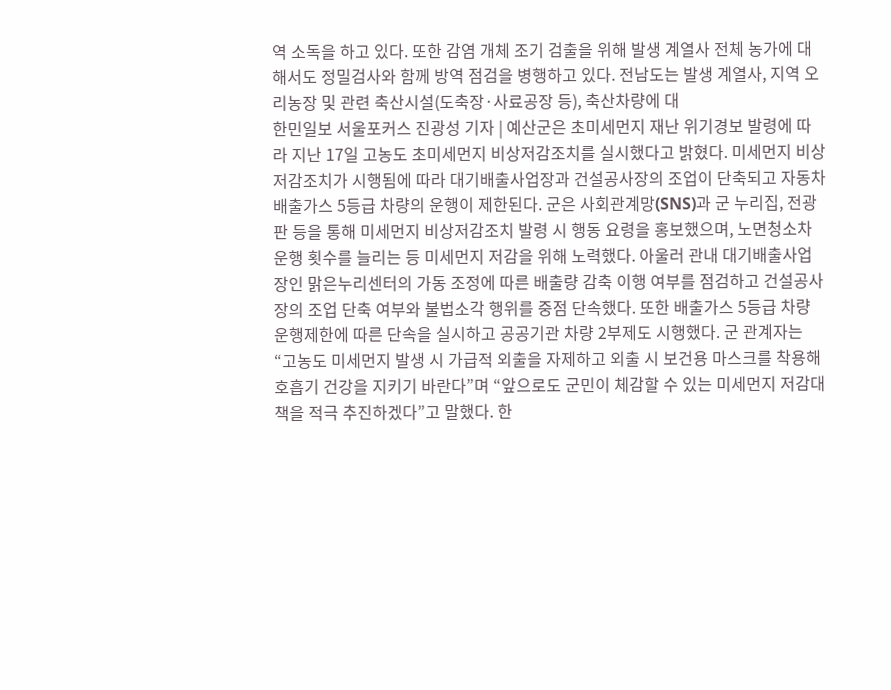역 소독을 하고 있다. 또한 감염 개체 조기 검출을 위해 발생 계열사 전체 농가에 대해서도 정밀검사와 함께 방역 점검을 병행하고 있다. 전남도는 발생 계열사, 지역 오리농장 및 관련 축산시설(도축장·사료공장 등), 축산차량에 대
한민일보 서울포커스 진광성 기자 | 예산군은 초미세먼지 재난 위기경보 발령에 따라 지난 17일 고농도 초미세먼지 비상저감조치를 실시했다고 밝혔다. 미세먼지 비상저감조치가 시행됨에 따라 대기배출사업장과 건설공사장의 조업이 단축되고 자동차 배출가스 5등급 차량의 운행이 제한된다. 군은 사회관계망(SNS)과 군 누리집, 전광판 등을 통해 미세먼지 비상저감조치 발령 시 행동 요령을 홍보했으며, 노면청소차 운행 횟수를 늘리는 등 미세먼지 저감을 위해 노력했다. 아울러 관내 대기배출사업장인 맑은누리센터의 가동 조정에 따른 배출량 감축 이행 여부를 점검하고 건설공사장의 조업 단축 여부와 불법소각 행위를 중점 단속했다. 또한 배출가스 5등급 차량 운행제한에 따른 단속을 실시하고 공공기관 차량 2부제도 시행했다. 군 관계자는 “고농도 미세먼지 발생 시 가급적 외출을 자제하고 외출 시 보건용 마스크를 착용해 호흡기 건강을 지키기 바란다”며 “앞으로도 군민이 체감할 수 있는 미세먼지 저감대책을 적극 추진하겠다”고 말했다. 한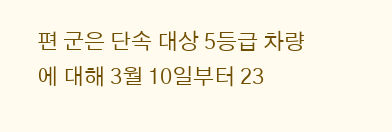편 군은 단속 대상 5등급 차량에 대해 3월 10일부터 23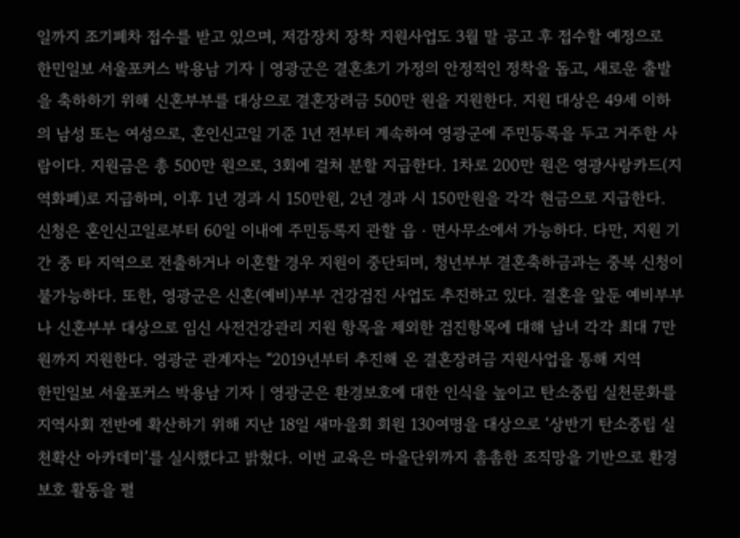일까지 조기폐차 접수를 받고 있으며, 저감장치 장착 지원사업도 3월 말 공고 후 접수할 예정으로
한민일보 서울포커스 박용남 기자 | 영광군은 결혼초기 가정의 안정적인 정착을 돕고, 새로운 출발을 축하하기 위해 신혼부부를 대상으로 결혼장려금 500만 원을 지원한다. 지원 대상은 49세 이하의 남성 또는 여성으로, 혼인신고일 기준 1년 전부터 계속하여 영광군에 주민등록을 두고 거주한 사람이다. 지원금은 총 500만 원으로, 3회에 걸쳐 분할 지급한다. 1차로 200만 원은 영광사랑카드(지역화폐)로 지급하며, 이후 1년 경과 시 150만원, 2년 경과 시 150만원을 각각 현금으로 지급한다. 신청은 혼인신고일로부터 60일 이내에 주민등록지 관할 읍‧면사무소에서 가능하다. 다만, 지원 기간 중 타 지역으로 전출하거나 이혼할 경우 지원이 중단되며, 청년부부 결혼축하금과는 중복 신청이 불가능하다. 또한, 영광군은 신혼(예비)부부 건강검진 사업도 추진하고 있다. 결혼을 앞둔 예비부부나 신혼부부 대상으로 임신 사전건강관리 지원 항목을 제외한 검진항목에 대해 남녀 각각 최대 7만원까지 지원한다. 영광군 관계자는 “2019년부터 추진해 온 결혼장려금 지원사업을 통해 지역
한민일보 서울포커스 박용남 기자 | 영광군은 환경보호에 대한 인식을 높이고 탄소중립 실천문화를 지역사회 전반에 확산하기 위해 지난 18일 새마을회 회원 130여명을 대상으로 ‘상반기 탄소중립 실천확산 아카데미’를 실시했다고 밝혔다. 이번 교육은 마을단위까지 촘촘한 조직망을 기반으로 환경보호 활동을 펼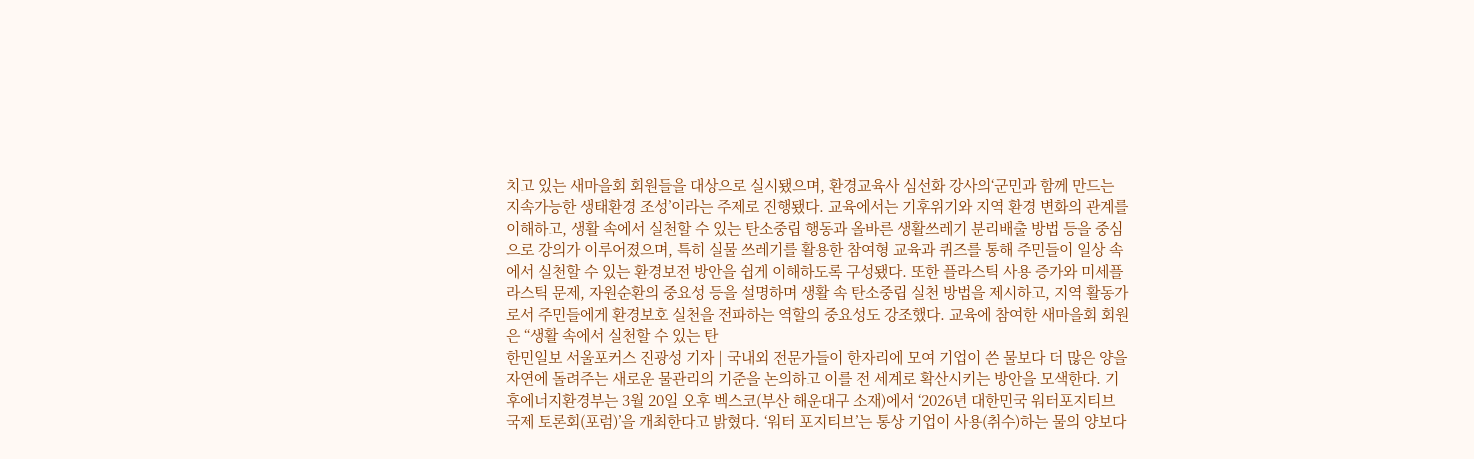치고 있는 새마을회 회원들을 대상으로 실시됐으며, 환경교육사 심선화 강사의‘군민과 함께 만드는 지속가능한 생태환경 조성’이라는 주제로 진행됐다. 교육에서는 기후위기와 지역 환경 변화의 관계를 이해하고, 생활 속에서 실천할 수 있는 탄소중립 행동과 올바른 생활쓰레기 분리배출 방법 등을 중심으로 강의가 이루어졌으며, 특히 실물 쓰레기를 활용한 참여형 교육과 퀴즈를 통해 주민들이 일상 속에서 실천할 수 있는 환경보전 방안을 쉽게 이해하도록 구성됐다. 또한 플라스틱 사용 증가와 미세플라스틱 문제, 자원순환의 중요성 등을 설명하며 생활 속 탄소중립 실천 방법을 제시하고, 지역 활동가로서 주민들에게 환경보호 실천을 전파하는 역할의 중요성도 강조했다. 교육에 참여한 새마을회 회원은 “생활 속에서 실천할 수 있는 탄
한민일보 서울포커스 진광성 기자 | 국내외 전문가들이 한자리에 모여 기업이 쓴 물보다 더 많은 양을 자연에 돌려주는 새로운 물관리의 기준을 논의하고 이를 전 세계로 확산시키는 방안을 모색한다. 기후에너지환경부는 3월 20일 오후 벡스코(부산 해운대구 소재)에서 ‘2026년 대한민국 워터포지티브 국제 토론회(포럼)’을 개최한다고 밝혔다. ‘워터 포지티브’는 통상 기업이 사용(취수)하는 물의 양보다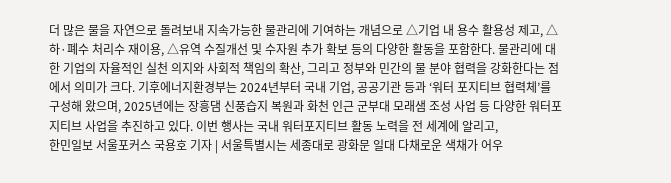더 많은 물을 자연으로 돌려보내 지속가능한 물관리에 기여하는 개념으로 △기업 내 용수 활용성 제고, △하·폐수 처리수 재이용, △유역 수질개선 및 수자원 추가 확보 등의 다양한 활동을 포함한다. 물관리에 대한 기업의 자율적인 실천 의지와 사회적 책임의 확산, 그리고 정부와 민간의 물 분야 협력을 강화한다는 점에서 의미가 크다. 기후에너지환경부는 2024년부터 국내 기업, 공공기관 등과 ‘워터 포지티브 협력체’를 구성해 왔으며, 2025년에는 장흥댐 신풍습지 복원과 화천 인근 군부대 모래샘 조성 사업 등 다양한 워터포지티브 사업을 추진하고 있다. 이번 행사는 국내 워터포지티브 활동 노력을 전 세계에 알리고,
한민일보 서울포커스 국용호 기자 | 서울특별시는 세종대로 광화문 일대 다채로운 색채가 어우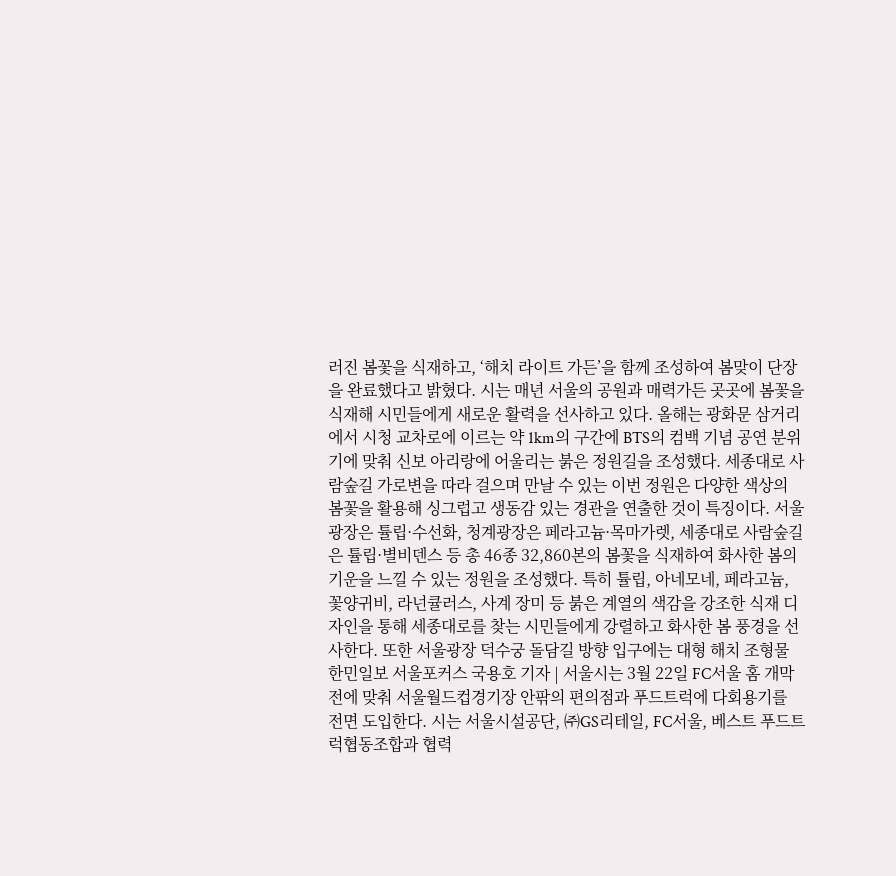러진 봄꽃을 식재하고, ‘해치 라이트 가든’을 함께 조성하여 봄맞이 단장을 완료했다고 밝혔다. 시는 매년 서울의 공원과 매력가든 곳곳에 봄꽃을 식재해 시민들에게 새로운 활력을 선사하고 있다. 올해는 광화문 삼거리에서 시청 교차로에 이르는 약 1km의 구간에 BTS의 컴백 기념 공연 분위기에 맞춰 신보 아리랑에 어울리는 붉은 정원길을 조성했다. 세종대로 사람숲길 가로변을 따라 걸으며 만날 수 있는 이번 정원은 다양한 색상의 봄꽃을 활용해 싱그럽고 생동감 있는 경관을 연출한 것이 특징이다. 서울광장은 튤립·수선화, 청계광장은 페라고늄·목마가렛, 세종대로 사람숲길은 튤립·별비덴스 등 총 46종 32,860본의 봄꽃을 식재하여 화사한 봄의 기운을 느낄 수 있는 정원을 조성했다. 특히 튤립, 아네모네, 페라고늄, 꽃양귀비, 라넌큘러스, 사계 장미 등 붉은 계열의 색감을 강조한 식재 디자인을 통해 세종대로를 찾는 시민들에게 강렬하고 화사한 봄 풍경을 선사한다. 또한 서울광장 덕수궁 돌담길 방향 입구에는 대형 해치 조형물
한민일보 서울포커스 국용호 기자 | 서울시는 3월 22일 FC서울 홈 개막전에 맞춰 서울월드컵경기장 안팎의 편의점과 푸드트럭에 다회용기를 전면 도입한다. 시는 서울시설공단, ㈜GS리테일, FC서울, 베스트 푸드트럭협동조합과 협력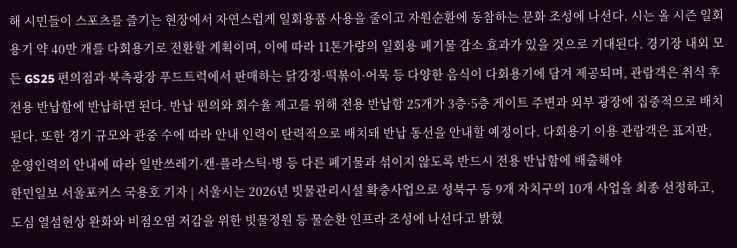해 시민들이 스포츠를 즐기는 현장에서 자연스럽게 일회용품 사용을 줄이고 자원순환에 동참하는 문화 조성에 나선다. 시는 올 시즌 일회용기 약 40만 개를 다회용기로 전환할 계획이며, 이에 따라 11톤가량의 일회용 폐기물 감소 효과가 있을 것으로 기대된다. 경기장 내외 모든 GS25 편의점과 북측광장 푸드트럭에서 판매하는 닭강정·떡볶이·어묵 등 다양한 음식이 다회용기에 담겨 제공되며, 관람객은 취식 후 전용 반납함에 반납하면 된다. 반납 편의와 회수율 제고를 위해 전용 반납함 25개가 3층·5층 게이트 주변과 외부 광장에 집중적으로 배치된다. 또한 경기 규모와 관중 수에 따라 안내 인력이 탄력적으로 배치돼 반납 동선을 안내할 예정이다. 다회용기 이용 관람객은 표지판, 운영인력의 안내에 따라 일반쓰레기·캔·플라스틱·병 등 다른 폐기물과 섞이지 않도록 반드시 전용 반납함에 배출해야
한민일보 서울포커스 국용호 기자 | 서울시는 2026년 빗물관리시설 확충사업으로 성북구 등 9개 자치구의 10개 사업을 최종 선정하고, 도심 열섬현상 완화와 비점오염 저감을 위한 빗물정원 등 물순환 인프라 조성에 나선다고 밝혔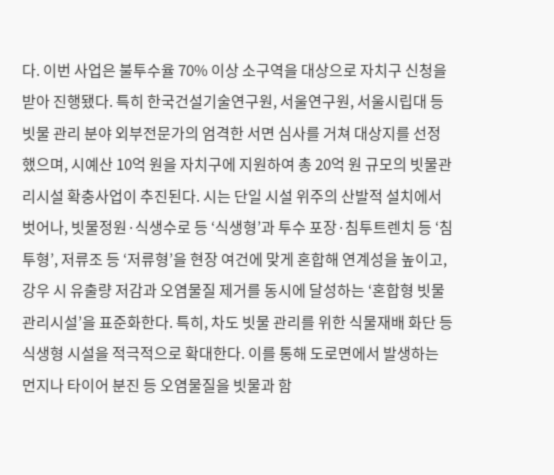다. 이번 사업은 불투수율 70% 이상 소구역을 대상으로 자치구 신청을 받아 진행됐다. 특히 한국건설기술연구원, 서울연구원, 서울시립대 등 빗물 관리 분야 외부전문가의 엄격한 서면 심사를 거쳐 대상지를 선정했으며, 시예산 10억 원을 자치구에 지원하여 총 20억 원 규모의 빗물관리시설 확충사업이 추진된다. 시는 단일 시설 위주의 산발적 설치에서 벗어나, 빗물정원·식생수로 등 ‘식생형’과 투수 포장·침투트렌치 등 ‘침투형’, 저류조 등 ‘저류형’을 현장 여건에 맞게 혼합해 연계성을 높이고, 강우 시 유출량 저감과 오염물질 제거를 동시에 달성하는 ‘혼합형 빗물관리시설’을 표준화한다. 특히, 차도 빗물 관리를 위한 식물재배 화단 등 식생형 시설을 적극적으로 확대한다. 이를 통해 도로면에서 발생하는 먼지나 타이어 분진 등 오염물질을 빗물과 함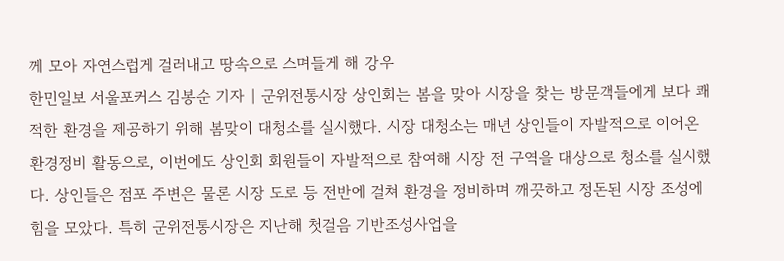께 모아 자연스럽게 걸러내고 땅속으로 스며들게 해 강우
한민일보 서울포커스 김봉순 기자 | 군위전통시장 상인회는 봄을 맞아 시장을 찾는 방문객들에게 보다 쾌적한 환경을 제공하기 위해 봄맞이 대청소를 실시했다. 시장 대청소는 매년 상인들이 자발적으로 이어온 환경정비 활동으로, 이번에도 상인회 회원들이 자발적으로 참여해 시장 전 구역을 대상으로 청소를 실시했다. 상인들은 점포 주변은 물론 시장 도로 등 전반에 걸쳐 환경을 정비하며 깨끗하고 정돈된 시장 조성에 힘을 모았다. 특히 군위전통시장은 지난해 첫걸음 기반조성사업을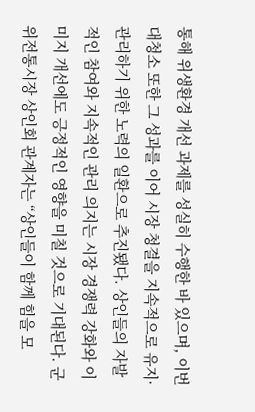통해 위생환경 개선 과제를 성실히 수행한 바 있으며, 이번 대청소 또한 그 성과를 이어 시장 청결을 지속적으로 유지·관리하기 위한 노력의 일환으로 추진됐다. 상인들의 자발적인 참여와 지속적인 관리 의지는 시장 경쟁력 강화와 이미지 개선에도 긍정적인 영향을 미칠 것으로 기대된다. 군위전통시장 상인회 관계자는 “상인들이 함께 힘을 모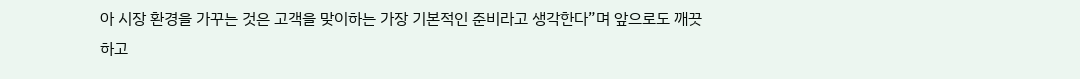아 시장 환경을 가꾸는 것은 고객을 맞이하는 가장 기본적인 준비라고 생각한다”며 앞으로도 깨끗하고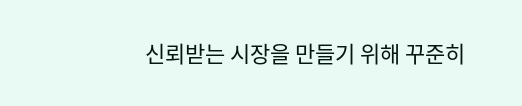신뢰받는 시장을 만들기 위해 꾸준히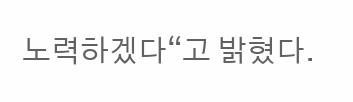노력하겠다“고 밝혔다.